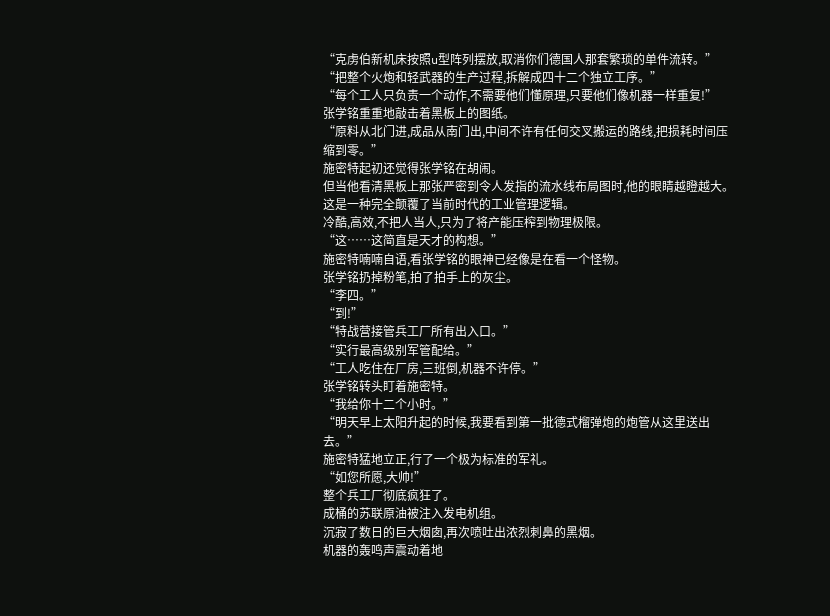“克虏伯新机床按照u型阵列摆放,取消你们德国人那套繁琐的单件流转。”
“把整个火炮和轻武器的生产过程,拆解成四十二个独立工序。”
“每个工人只负责一个动作,不需要他们懂原理,只要他们像机器一样重复!”
张学铭重重地敲击着黑板上的图纸。
“原料从北门进,成品从南门出,中间不许有任何交叉搬运的路线,把损耗时间压缩到零。”
施密特起初还觉得张学铭在胡闹。
但当他看清黑板上那张严密到令人发指的流水线布局图时,他的眼睛越瞪越大。
这是一种完全颠覆了当前时代的工业管理逻辑。
冷酷,高效,不把人当人,只为了将产能压榨到物理极限。
“这……这简直是天才的构想。”
施密特喃喃自语,看张学铭的眼神已经像是在看一个怪物。
张学铭扔掉粉笔,拍了拍手上的灰尘。
“李四。”
“到!”
“特战营接管兵工厂所有出入口。”
“实行最高级别军管配给。”
“工人吃住在厂房,三班倒,机器不许停。”
张学铭转头盯着施密特。
“我给你十二个小时。”
“明天早上太阳升起的时候,我要看到第一批德式榴弹炮的炮管从这里送出去。”
施密特猛地立正,行了一个极为标准的军礼。
“如您所愿,大帅!”
整个兵工厂彻底疯狂了。
成桶的苏联原油被注入发电机组。
沉寂了数日的巨大烟囱,再次喷吐出浓烈刺鼻的黑烟。
机器的轰鸣声震动着地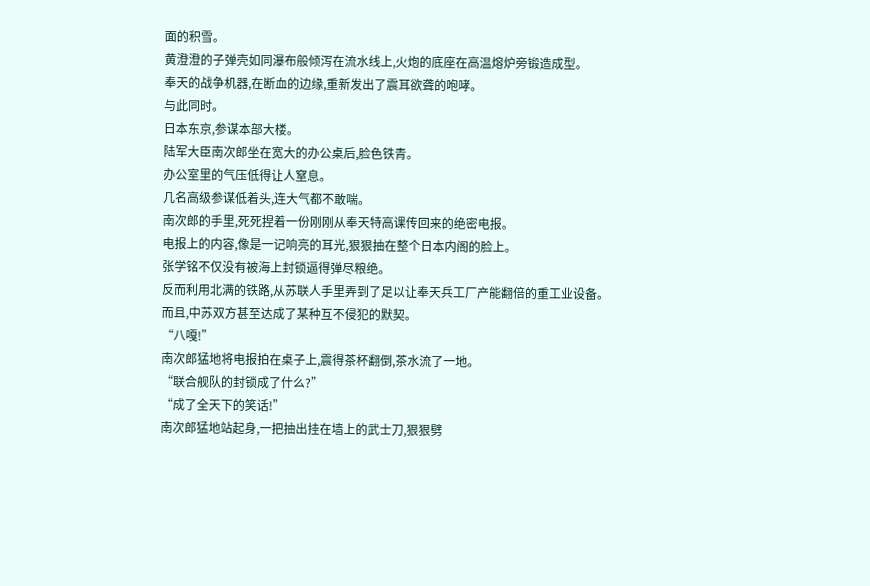面的积雪。
黄澄澄的子弹壳如同瀑布般倾泻在流水线上,火炮的底座在高温熔炉旁锻造成型。
奉天的战争机器,在断血的边缘,重新发出了震耳欲聋的咆哮。
与此同时。
日本东京,参谋本部大楼。
陆军大臣南次郎坐在宽大的办公桌后,脸色铁青。
办公室里的气压低得让人窒息。
几名高级参谋低着头,连大气都不敢喘。
南次郎的手里,死死捏着一份刚刚从奉天特高课传回来的绝密电报。
电报上的内容,像是一记响亮的耳光,狠狠抽在整个日本内阁的脸上。
张学铭不仅没有被海上封锁逼得弹尽粮绝。
反而利用北满的铁路,从苏联人手里弄到了足以让奉天兵工厂产能翻倍的重工业设备。
而且,中苏双方甚至达成了某种互不侵犯的默契。
“八嘎!”
南次郎猛地将电报拍在桌子上,震得茶杯翻倒,茶水流了一地。
“联合舰队的封锁成了什么?”
“成了全天下的笑话!”
南次郎猛地站起身,一把抽出挂在墙上的武士刀,狠狠劈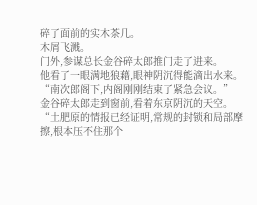碎了面前的实木茶几。
木屑飞溅。
门外,参谋总长金谷碎太郎推门走了进来。
他看了一眼满地狼藉,眼神阴沉得能滴出水来。
“南次郎阁下,内阁刚刚结束了紧急会议。”
金谷碎太郎走到窗前,看着东京阴沉的天空。
“土肥原的情报已经证明,常规的封锁和局部摩擦,根本压不住那个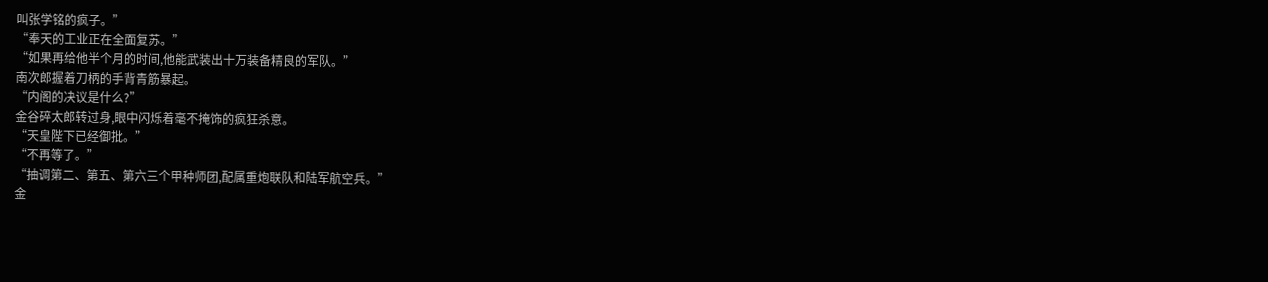叫张学铭的疯子。”
“奉天的工业正在全面复苏。”
“如果再给他半个月的时间,他能武装出十万装备精良的军队。”
南次郎握着刀柄的手背青筋暴起。
“内阁的决议是什么?”
金谷碎太郎转过身,眼中闪烁着毫不掩饰的疯狂杀意。
“天皇陛下已经御批。”
“不再等了。”
“抽调第二、第五、第六三个甲种师团,配属重炮联队和陆军航空兵。”
金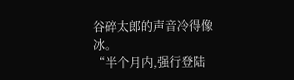谷碎太郎的声音冷得像冰。
“半个月内,强行登陆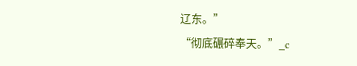辽东。”
“彻底碾碎奉天。”_c